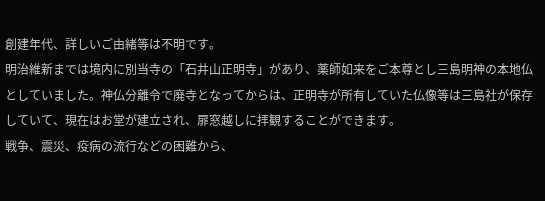創建年代、詳しいご由緒等は不明です。
明治維新までは境内に別当寺の「石井山正明寺」があり、薬師如来をご本尊とし三島明神の本地仏としていました。神仏分離令で廃寺となってからは、正明寺が所有していた仏像等は三島社が保存していて、現在はお堂が建立され、扉窓越しに拝観することができます。
戦争、震災、疫病の流行などの困難から、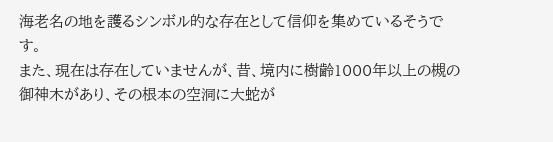海老名の地を護るシンボル的な存在として信仰を集めているそうです。
また、現在は存在していませんが、昔、境内に樹齢1000年以上の槻の御神木があり、その根本の空洞に大蛇が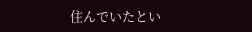住んでいたとい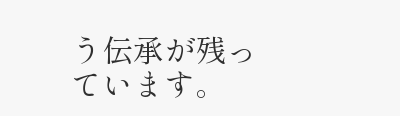う伝承が残っています。